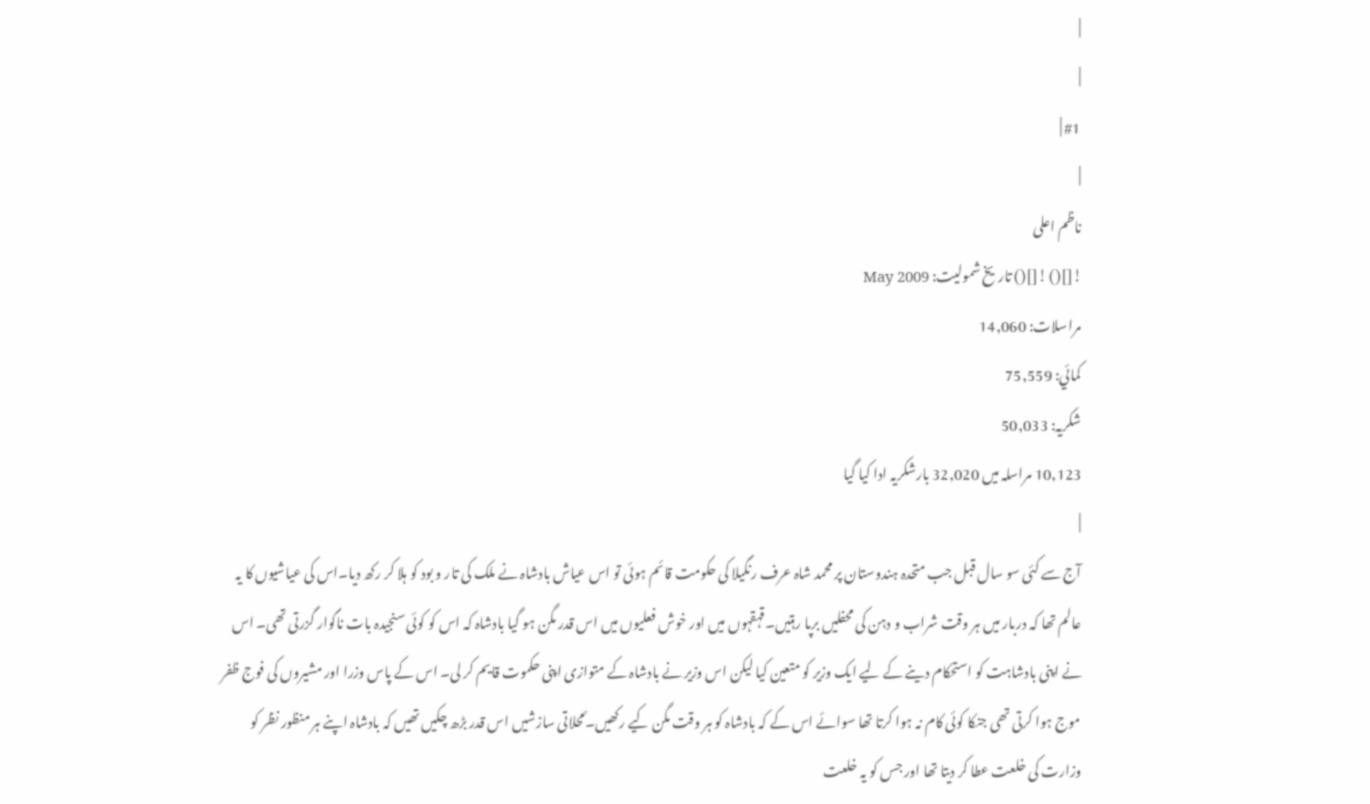|
|
#1 |
|
ناظم اعلی
![]() ![]() تاریخ شمولیت: May 2009
مراسلات: 14,060
کمائي: 75,559
شکریہ: 50,033
10,123 مراسلہ میں 32,020 بارشکریہ ادا کیا گیا
|
آج سے کئی سو سال قبل جب متحدہ ہندوستان پر محمد شاہ عرف رنگیلا کی حکومت قائم ہوئی تو اس عیاش بادشاہ نے ملک کی تار و بود کو ہلا کر رکھ دیا۔اس کی عیاشیوں کا یہ عالم تھا کہ دربار میں ہر وقت شراب و دہن کی محفلیں برپا رہتیں۔قہقہوں میں اور خوش فعلیوں میں اس قدر مگن ہو گیا بادشاہ کہ اس کو کوئی سنجیدہ بات ناگوار گزرتی تھی۔ اس نے اپنی بادشاہت کو استحکام دینے کے لیے ایک وزیر کو متعین کیا لیکن اس وزیر نے بادشاہ کے متوازی اپنی حکموت قایم کر لی۔ اس کے پاس وزرا اور مشیروں کی فوج ظفر موج ہوا کرتی تھی جنکا کوئی کام نہ ہوا کرتا تھا سوائے اس کے کہ بادشاہ کو ہر وقت مگن کیے رکھیں۔ًمحلاتی سازشیں اس قدر بڑھ چکیں تھیں کہ بادشاہ اپنے ہر منظور نظر کو وزارت کی خلعت عطا کر دیتا تھا اور جس کو یہ خلعت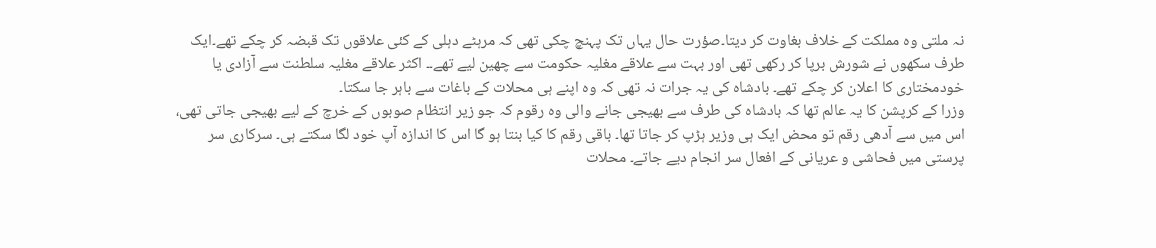نہ ملتی وہ مملکت کے خلاف بغاوت کر دیتا۔صؤرت حال یہاں تک پہنچ چکی تھی کہ مرہٹے دہلی کے کئی علاقوں تک قبضہ کر چکے تھے۔ایک طرف سکھوں نے شورش برپا کر رکھی تھی اور بہت سے علاقے مغلیہ حکومت سے چھین لیے تھے۔۔ اکثر علاقے مغلیہ سلطنت سے آزادی یا خودمختاری کا اعلان کر چکے تھے۔ بادشاہ کی یہ جرات نہ تھی کہ وہ اپنے ہی محلات کے باغات سے باہر جا سکتا۔
وزرا کے کرپشن کا یہ عالم تھا کہ بادشاہ کی طرف سے بھیجی جانے والی وہ رقوم کہ جو زیر انتظام صوبوں کے خرچ کے لیے بھیجی جاتی تھی، اس میں سے آدھی رقم تو محض ایک ہی وزیر ہڑپ کر جاتا تھا۔ باقی رقم کا کیا بنتا ہو گا اس کا اندازہ آپ خود لگا سکتے ہی۔ سرکاری سر پرستی میں فحاشی و عریانی کے افعال سر انجام دیے جاتے۔ محلات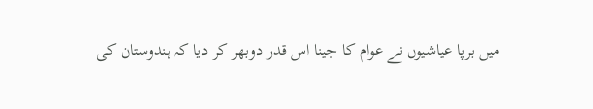میں برپا عیاشیوں نے عوام کا جینا اس قدر دوبھر کر دیا کہ ہندوستان کی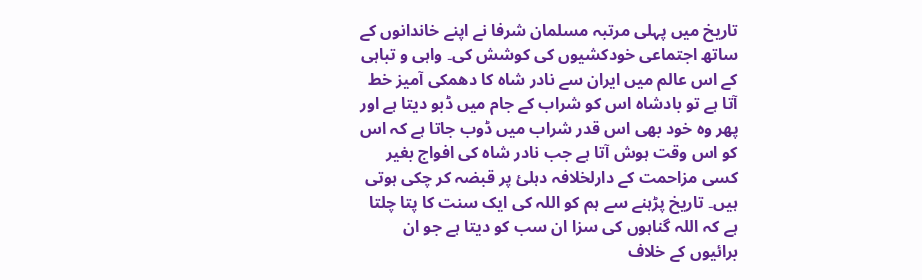تاریخ میں پہلی مرتبہ مسلمان شرفا نے اپنے خاندانوں کے ساتھ اجتماعی خودکشیوں کی کوشش کی۔ واہی و تباہی کے اس عالم میں ایران سے نادر شاہ کا دھمکی آمیز خط آتا ہے تو بادشاہ اس کو شراب کے جام میں ڈبو دیتا ہے اور پھر وہ خود بھی اس قدر شراب میں ڈوب جاتا ہے کہ اس کو اس وقت ہوش آتا ہے جب نادر شاہ کی افواج بغیر کسی مزاحمت کے دارلخلافہ دہلئ پر قبضہ کر چکی ہوتی ہیں۔ تاریخ پڑہنے سے ہم کو اللہ کی ایک سنت کا پتا چلتا ہے کہ اللہ گناہوں کی سزا ان سب کو دیتا ہے جو ان برائیوں کے خلاف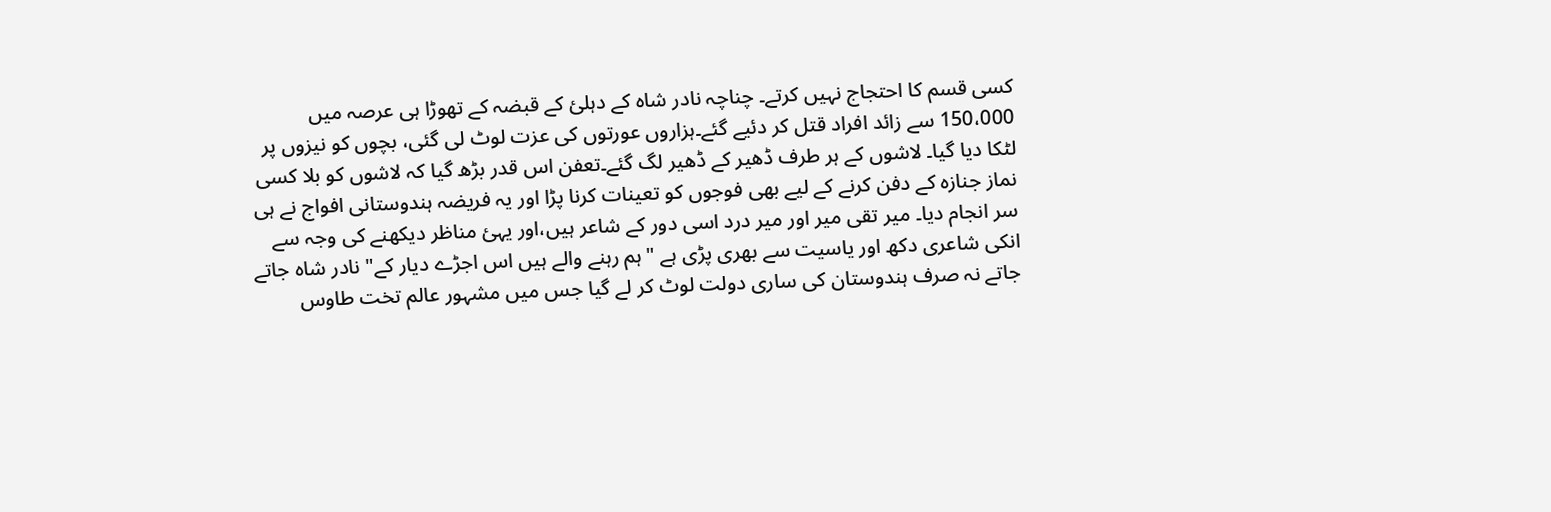کسی قسم کا احتجاج نہیں کرتے۔ چناچہ نادر شاہ کے دہلئ کے قبضہ کے تھوڑا ہی عرصہ میں 150،000 سے زائد افراد قتل کر دئیے گئے۔ہزاروں عورتوں کی عزت لوٹ لی گئی، بچوں کو نیزوں پر لٹکا دیا گیا۔ لاشوں کے ہر طرف ڈھیر کے ڈھیر لگ گئے۔تعفن اس قدر بڑھ گیا کہ لاشوں کو بلا کسی نماز جنازہ کے دفن کرنے کے لیے بھی فوجوں کو تعینات کرنا پڑا اور یہ فریضہ ہندوستانی افواج نے ہی سر انجام دیا۔ میر تقی میر اور میر درد اسی دور کے شاعر ہیں،اور یہئ مناظر دیکھنے کی وجہ سے انکی شاعری دکھ اور یاسیت سے بھری پڑی ہے "ہم رہنے والے ہیں اس اجڑے دیار کے" نادر شاہ جاتے جاتے نہ صرف ہندوستان کی ساری دولت لوٹ کر لے گیا جس میں مشہور عالم تخت طاوس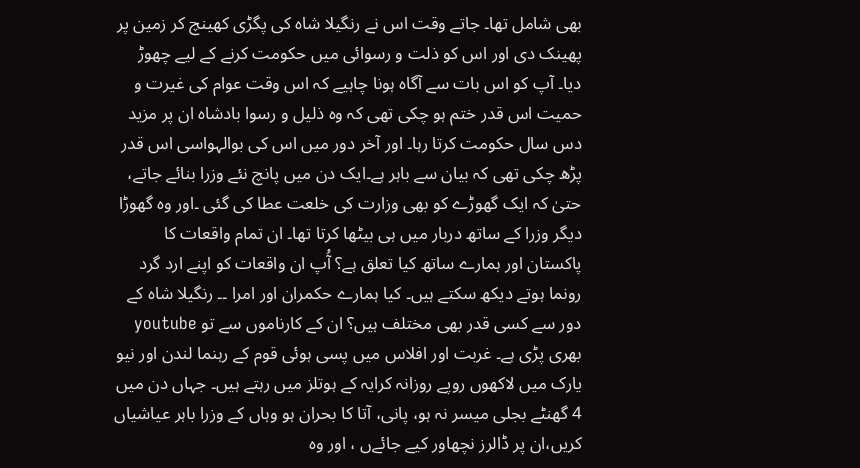بھی شامل تھا۔ جاتے وقت اس نے رنگیلا شاہ کی پگڑی کھینچ کر زمین پر پھینک دی اور اس کو ذلت و رسوائی میں حکومت کرنے کے لیے چھوڑ دیا۔ آپ کو اس بات سے آگاہ ہونا چاہیے کہ اس وقت عوام کی غیرت و حمیت اس قدر ختم ہو چکی تھی کہ وہ ذلیل و رسوا بادشاہ ان پر مزید دس سال حکومت کرتا رہا۔ اور آخر دور میں اس کی بوالہواسی اس قدر پڑھ چکی تھی کہ بیان سے باہر ہے۔ایک دن میں پانچ نئے وزرا بنائے جاتے، حتیٰ کہ ایک گھوڑے کو بھی وزارت کی خلعت عطا کی گئی ۔اور وہ گھوڑا دیگر وزرا کے ساتھ دربار میں ہی بیٹھا کرتا تھا۔ ان تمام واقعات کا پاکستان اور ہمارے ساتھ کیا تعلق ہے؟ آُپ ان واقعات کو اپنے ارد گرد رونما ہوتے دیکھ سکتے ہیں۔ کیا ہمارے حکمران اور امرا ۔۔ رنگیلا شاہ کے دور سے کسی قدر بھی مختلف ہیں؟ ان کے کارناموں سے تو youtube بھری پڑی ہے۔ غربت اور افلاس میں پسی ہوئی قوم کے رہنما لندن اور نیو یارک میں لاکھوں روپے روزانہ کرایہ کے ہوتلز میں رہتے ہیں۔ جہاں دن میں 4 گھنٹے بجلی میسر نہ ہو، پانی، آتا کا بحران ہو وہاں کے وزرا باہر عیاشیاں کریں،ان پر ڈالرز نچھاور کیے جائےں ، اور وہ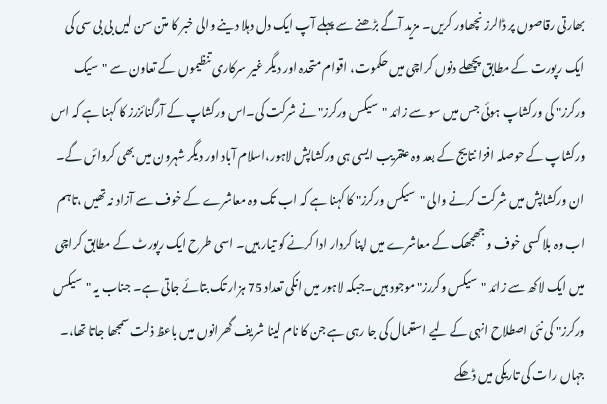بھارتی رقاصوں پر ڈالرز نچھاور کریں۔ مزید آگے بڑھنے سے پہلے آپ ایک دل دہلا دینے والی خبر کا متن سن لیں بی بی سی کی ایک رپورت کے مطابق پچھلے دنوں کراچی میں حکموت، اقوام متحدہ اور دیگر غیر سرکاری تنظیموں کے تعاون سے "سیک ورکرز" کی ورکشاپ ہوئی جس میں سو سے زائد "سیکس ورکرز" نے شرکت کی۔اس ورکشاپ کے آرگنائزرز کا کہنا ہے کہ اس ورکشاپ کے حوصلہ افزا نتایج کے بعد وہ عنقریب ایسی ہی ورکشاپش لاہور،اسلام آباد اور دیگر شہرون میں بھی کروائں گے۔ ان ورکشاپش میں شرکت کرنے والی "سیکس ورکرز" کا کہنا ہے کہ اب تک وہ معاشرے کے خوف سے آزاد نہ تھیں ،تاہم اب وہ بلا کسی خوف و جھجھک کے معاشرے میں اپنا کردار ادا کرنے کو تیار ہیں۔ اسی طرح ایک رپورٹ کے مطابق کراچی میں ایک لاکھ سے زائد "سیکس وکررز" موجود ہیں۔جبکہ لاہور میں انکی تعداد 75 ہزار تک بتائے جاتی ہے۔ جناب یہ "سیکس ورکرز" کی نئی اصطلاح انہی کے لیے استعمال کی جا رہی ہے جن کا نام لینا شریف گھرانوں میں باعظ ذلت سمجھا جاتا تھا،۔ جہاں رات کی تاریکی میں ڈھکے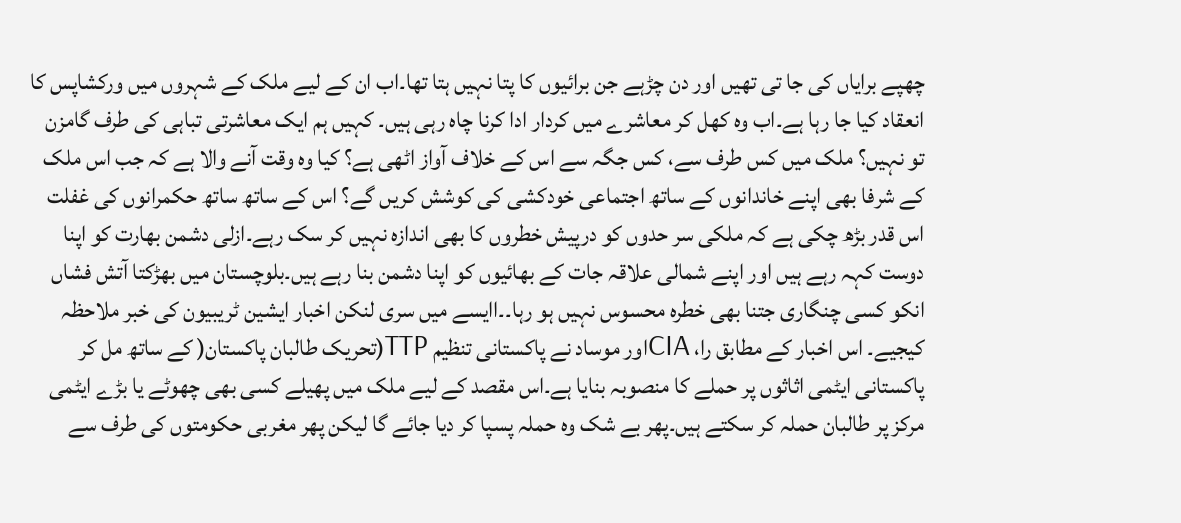چھپے برایاں کی جا تی تھیں اور دن چڑہے جن برائیوں کا پتا نہیں ہتا تھا۔اب ان کے لیے ملک کے شہروں میں ورکشاپس کا انعقاد کیا جا رہا ہے۔اب وہ کھل کر معاشرے میں کردار ادا کرنا چاہ رہی ہیں۔ کہیں ہم ایک معاشرتی تباہی کی طرف گامزن تو نہیں؟ ملک میں کس طرف سے، کس جگہ سے اس کے خلاف آواز اٹھی ہے؟ کیا وہ وقت آنے والا ہے کہ جب اس ملک کے شرفا بھی اپنے خاندانوں کے ساتھ اجتماعی خودکشی کی کوشش کریں گے؟ اس کے ساتھ ساتھ حکمرانوں کی غفلت اس قدر بڑھ چکی ہے کہ ملکی سر حدوں کو درپیش خطروں کا بھی اندازہ نہیں کر سک رہے۔ازلی دشمن بھارت کو اپنا دوست کہہ رہے ہیں اور اپنے شمالی علاقہ جات کے بھائیوں کو اپنا دشمن بنا رہے ہیں۔بلوچستان میں بھڑکتا آتش فشاں انکو کسی چنگاری جتنا بھی خطرہ محسوس نہیں ہو رہا۔۔اایسے میں سری لنکن اخبار ایشین ٹریبیون کی خبر ملاحظہ کیجیے۔ اس اخبار کے مطابق را، CIAاور موساد نے پاکستانی تنظیم TTP(تحریک طالبان پاکستان( کے ساتھ مل کر پاکستانی ایٹمی اثاثوں پر حملے کا منصوبہ بنایا ہے۔اس مقصد کے لیے ملک میں پھیلے کسی بھی چھوٹے یا بڑے ایٹمی مرکز پر طالبان حملہ کر سکتے ہیں۔پھر بے شک وہ حملہ پسپا کر دیا جائے گا لیکن پھر مغربی حکومتوں کی طرف سے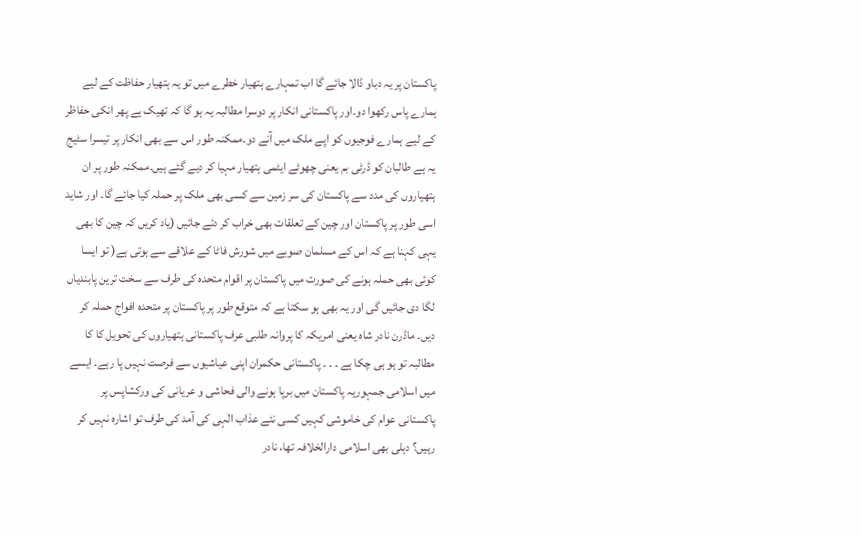پاکستان پر یہ دباو ڈالا جائے گا اب تمہارے ہتھیار خطرے میں تو یہ ہتھیار حفاظت کے لیے ہمارے پاس رکھوا دو۔اور پاکستانی انکار پر دوسرا مطالبہ یہ ہو گا کہ تھیک ہے پھر انکی حفاظر کے لیے ہمارے فوجیوں کو اپے ملک میں آنے دو۔ممکنہ طور اس سے بھی انکار پر تیسرا سٹیج یہ ہے طالبان کو ڈرٹی بم یعنی چھوٹے ایٹمی ہتھیار مہیا کر دیے گئے ہیں۔ممکنہ طور پر ان ہتھیاروں کی مدد سے پاکستان کی سر زمین سے کسی بھی ملک پر حملہ کیا جائے گا۔ اور شاید اسی طور پر پاکستان اور چین کے تعلقات بھی خراب کر دئے جائیں (یاد کریں کہ چین کا بھی یہی کہنا ہے کہ اس کے مسلمان صوبے میں شورش فاٹا کے علاقے سے ہوتی ہے( تو ایسا کوئی بھی حملہ ہونے کی صورت میں پاکستان پر اقوام متحدہ کی طرف سے سخت ترین پابندیاں لگا دی جائیں گی اور یہ بھی ہو سکتا ہے کہ متوقع طور پر پاکستان پر متحدہ افواج حملہ کر دیں۔ ماڈرن نادر شاہ یعنی امریکہ کا پروانہ طلبی عرف پاکستانی ہتھیاروں کی تحویل کا کا مطالبہ تو ہو ہی چکا ہے ۔ ۔ ۔ پاکستانی حکمران اپنی عیاشیوں سے فرصت نہیں پا رہے۔ ایسے میں اسلامی جمہوریہ پاکستان میں برپا ہونے والی فحاشی و عریانی کی ورکشاپس پر پاکستانی عوام کی خاموشی کہیں کسی نئے عذاب الٰہی کی آمد کی طرف تو اشارہ نہیں کر رہیں؟ دہلی بھی اسلامی دارالخلافہ تھا، نادر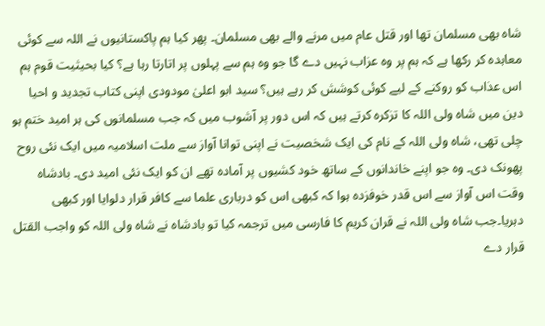شاہ بھی مسلمان تھا اور قتل عام میں مرنے والے بھی مسلمان۔ پھر کیا ہم پاکستانیوں نے اللہ سے کوئی معاہدہ کر رکھا ہے کہ ہم پر وہ عزاب نہیں دے گا جو وہ ہم سے پہلوں پر اتارتا رہا ہے؟ کیا بحیثیت قوم ہم اس عذاب کو روکنے کے لیے کوئی کوشش کر رہے ہیں؟ سید ابو اعلیٰ مودودی اپنی کتاب تجدید و احیا دین میں شاہ ولی اللہ کا تزکرہ کرتے ہیں کہ اس دور پر آشوب میں کہ جب مسلمانوں کی ہر امید ختم ہو چلی تھی، شاہ ولی اللہ کے نام کی ایک شخصیت نے اپنی توانا آواز سے ملت اسلامیہ میں ایک نئی روح پھونک دی۔ وہ جو اپنے خاندانوں کے ساتھ خود کشیوں پر آمادہ تھے ان کو ایک نئی امید دی۔ بادشاہ وقت اس آواز سے اس قدر خوفزدہ ہوا کہ کبھی اس کو درباری علما سے کافر قرار دلوایا اور کبھی دہریا۔جب شاہ ولی اللہ نے قران کریم کا فارسی میں ترجمہ کیا تو بادشاہ نے شاہ ولی اللہ کو واجب القتل قرار دے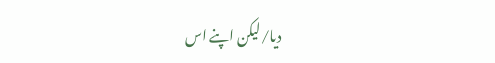دیا/لیکن اپنے اس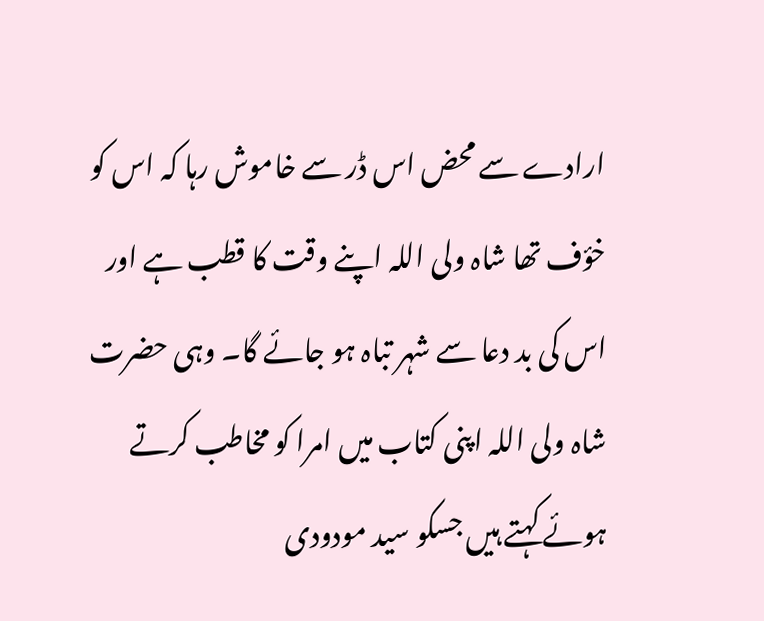ارادے سے محض اس ڈر سے خاموش رہا کہ اس کو خؤف تھا شاہ ولی اللہ اپنے وقت کا قطب ہے اور اس کی بد دعا سے شہر تباہ ہو جائے گا۔ وہی حضرت شاہ ولی اللہ اپنی کتاب میں امرا کو مخاطب کرتے ہوئے کہتے ہیں جسکو سید مودودی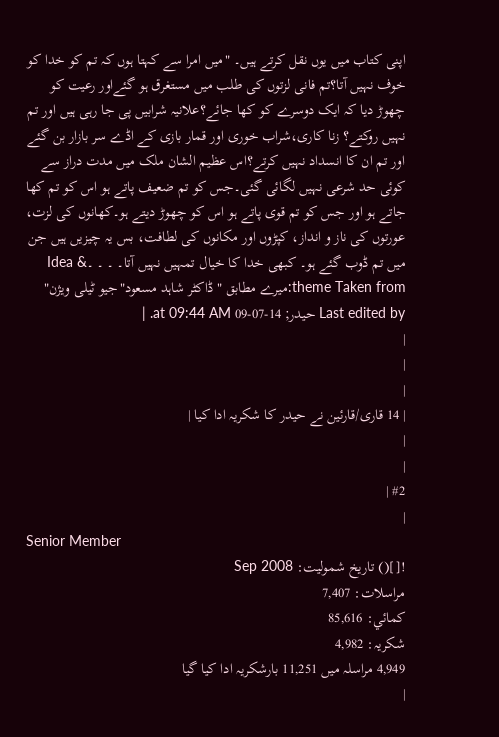اپنی کتاب میں یوں نقل کرتے ہیں۔ "میں امرا سے کہتا ہوں کہ تم کو خدا کو خوف نہیں آتا؟تم فانی لزتوں کی طلب میں مستغرق ہو گئےاور رعیت کو چھوڑ دیا کہ ایک دوسرے کو کھا جائے؟علانیہ شرابیں پی جا رہی ہیں اور تم نہیں روکتے؟ زنا کاری،شراب خوری اور قمار بازی کے اڈے سر بازار بن گئے اور تم ان کا انسداد نہیں کرتے؟اس عظیم الشان ملک میں مدت دراز سے کوئی حد شرعی نہیں لگائی گئی۔جس کو تم ضعیف پاتے ہو اس کو تم کھا جاتے ہو اور جس کو تم قوی پاتے ہو اس کو چھوڑ دیتے ہو۔کھانوں کی لزت، عورتوں کی ناز و انداز، کپڑوں اور مکانوں کی لطافت، بس یہ چیزیں ہیں جن میں تم ڈوب گئے ہو۔ کبھی خدا کا خیال تمہیں نہیں آتا۔ ۔ ۔ ۔Idea & theme Taken from:میرے مطابق "ڈاکٹر شاہد مسعود"جیو ٹیلی ویژن" Last edited by حیدر; 14-07-09 at 09:44 AM. |
|
|
|
| 14 قاری/قارئین نے حیدر کا شکریہ ادا کیا |
|
|
#2 |
|
Senior Member
![]() تاریخ شمولیت: Sep 2008
مراسلات: 7,407
کمائي: 85,616
شکریہ: 4,982
4,949 مراسلہ میں 11,251 بارشکریہ ادا کیا گیا
|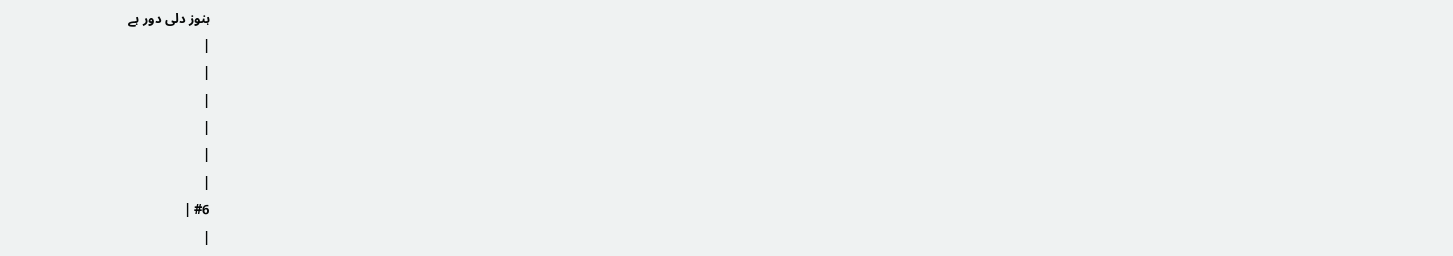ہنوز دلی دور ہے
|
|
|
|
|
|
#6 |
|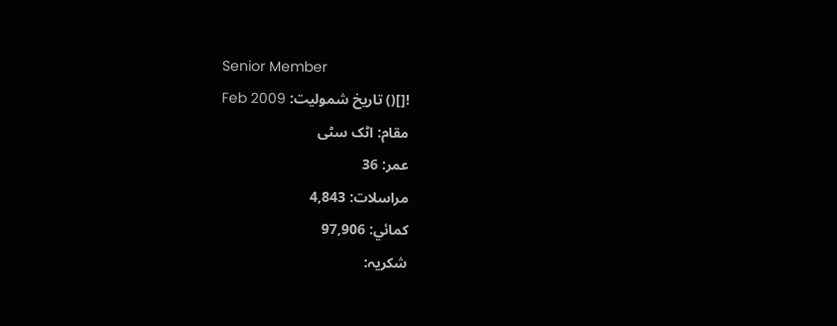Senior Member
![]() تاریخ شمولیت: Feb 2009
مقام: اٹک سٹی
عمر: 36
مراسلات: 4,843
کمائي: 97,906
شکریہ: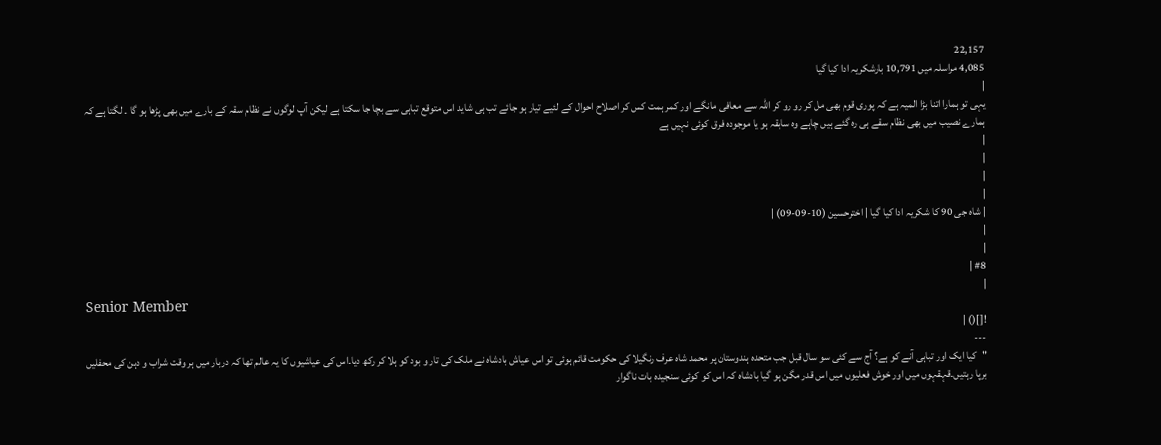22,157
4,085 مراسلہ میں 10,791 بارشکریہ ادا کیا گیا
|
یہی تو ہمارا اتنا بڑا المیہ ہے کہ پوری قوم بھی مل کر رو رو کر اللہ سے معافی مانگے اور کمر ہمت کس کر اصلاح احوال کے لئیے تیار ہو جائے تب ہی شاید اس متوقع تباہی سے بچا جا سکتا ہے لیکن آپ لوگوں نے نظام سقہ کے بارے میں بھی پڑھا ہو گا ۔ لگتا ہے کہ ہمارے نصیب میں بھی نظام سقے ہی رہ گئے ہیں چاہے وہ سابقہ ہو یا موجودہ فرق کوئی نہیں ہے
|
|
|
|
| شاہ جی 90 کا شکریہ ادا کیا گیا | اخترحسین (10-09-09) |
|
|
#8 |
|
Senior Member
![]() |
---
"کیا ایک اور تباہی آنے کو ہے؟ آج سے کئی سو سال قبل جب متحدہ ہندوستان پر محمد شاہ عرف رنگیلا کی حکومت قائم ہوئی تو اس عیاش بادشاہ نے ملک کی تار و بود کو ہلا کر رکھ دیا۔اس کی عیاشیوں کا یہ عالم تھا کہ دربار میں ہر وقت شراب و دہن کی محفلیں برپا رہتیں۔قہقہوں میں اور خوش فعلیوں میں اس قدر مگن ہو گیا بادشاہ کہ اس کو کوئی سنجیدہ بات ناگوار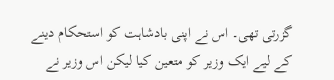گزرتی تھی۔ اس نے اپنی بادشاہت کو استحکام دینے کے لیے ایک وزیر کو متعین کیا لیکن اس وزیر نے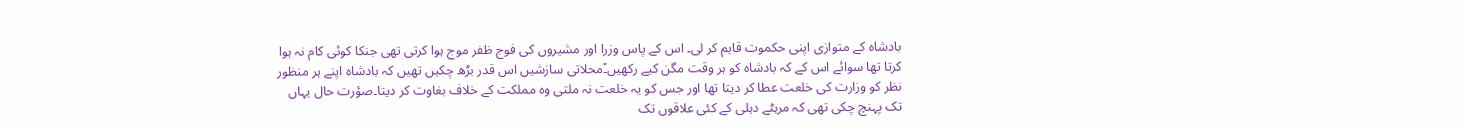بادشاہ کے متوازی اپنی حکموت قایم کر لی۔ اس کے پاس وزرا اور مشیروں کی فوج ظفر موج ہوا کرتی تھی جنکا کوئی کام نہ ہوا کرتا تھا سوائے اس کے کہ بادشاہ کو ہر وقت مگن کیے رکھیں۔ًمحلاتی سازشیں اس قدر بڑھ چکیں تھیں کہ بادشاہ اپنے ہر منظور نظر کو وزارت کی خلعت عطا کر دیتا تھا اور جس کو یہ خلعت نہ ملتی وہ مملکت کے خلاف بغاوت کر دیتا۔صؤرت حال یہاں تک پہنچ چکی تھی کہ مرہٹے دہلی کے کئی علاقوں تک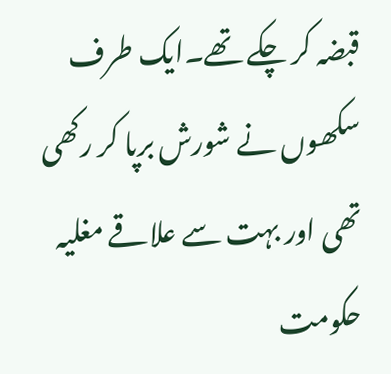قبضہ کر چکے تھے۔ایک طرف سکھوں نے شورش برپا کر رکھی تھی اور بہت سے علاقے مغلیہ حکومت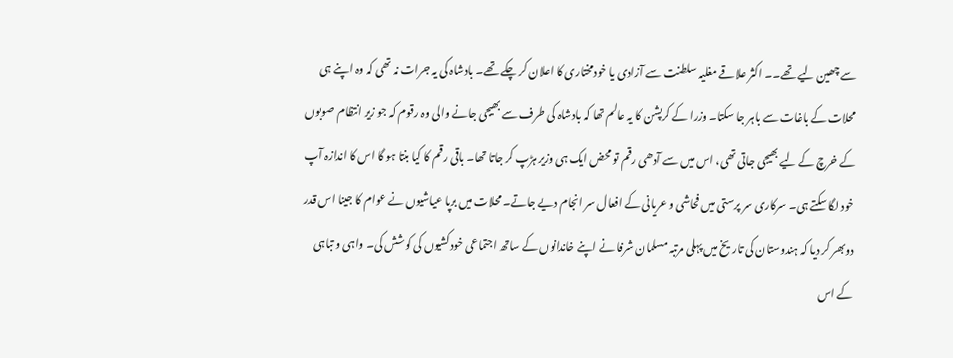سے چھین لیے تھے۔۔ اکثر علاقے مغلیہ سلطنت سے آزادی یا خودمختاری کا اعلان کر چکے تھے۔ بادشاہ کی یہ جرات نہ تھی کہ وہ اپنے ہی محلات کے باغات سے باہر جا سکتا۔ وزرا کے کرپشن کا یہ عالم تھا کہ بادشاہ کی طرف سے بھیجی جانے والی وہ رقوم کہ جو زیر انتظام صوبوں کے خرچ کے لیے بھیجی جاتی تھی، اس میں سے آدھی رقم تو محض ایک ہی وزیر ہڑپ کر جاتا تھا۔ باقی رقم کا کیا بنتا ہو گا اس کا اندازہ آپ خود لگا سکتے ہی۔ سرکاری سر پرستی میں فحاشی و عریانی کے افعال سر انجام دیے جاتے۔ محلات میں برپا عیاشیوں نے عوام کا جینا اس قدر دوبھر کر دیا کہ ہندوستان کی تاریخ میں پہلی مرتبہ مسلمان شرفا نے اپنے خاندانوں کے ساتھ اجتماعی خودکشیوں کی کوشش کی۔ واہی و تباہی کے اس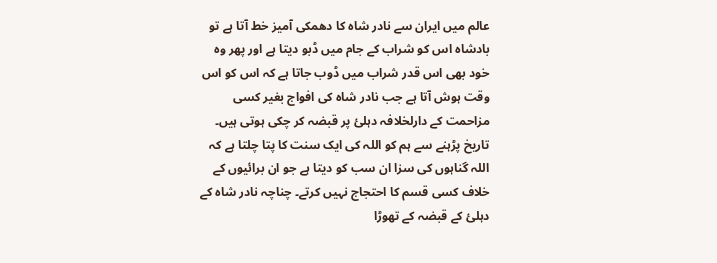عالم میں ایران سے نادر شاہ کا دھمکی آمیز خط آتا ہے تو بادشاہ اس کو شراب کے جام میں ڈبو دیتا ہے اور پھر وہ خود بھی اس قدر شراب میں ڈوب جاتا ہے کہ اس کو اس وقت ہوش آتا ہے جب نادر شاہ کی افواج بغیر کسی مزاحمت کے دارلخلافہ دہلئ پر قبضہ کر چکی ہوتی ہیں۔ تاریخ پڑہنے سے ہم کو اللہ کی ایک سنت کا پتا چلتا ہے کہ اللہ گناہوں کی سزا ان سب کو دیتا ہے جو ان برائیوں کے خلاف کسی قسم کا احتجاج نہیں کرتے۔ چناچہ نادر شاہ کے دہلئ کے قبضہ کے تھوڑا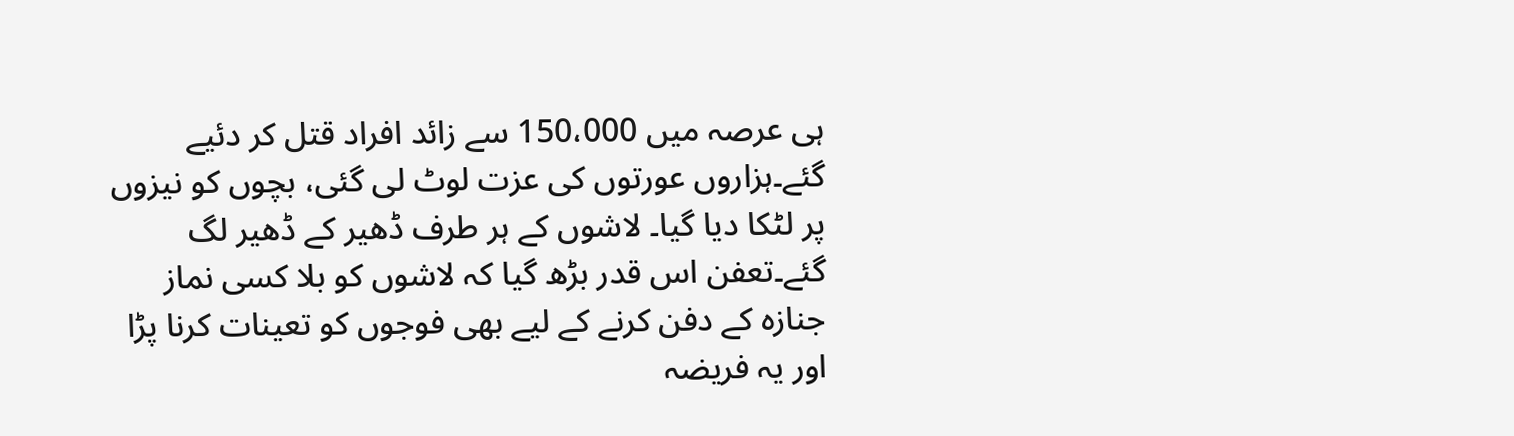ہی عرصہ میں 150،000 سے زائد افراد قتل کر دئیے گئے۔ہزاروں عورتوں کی عزت لوٹ لی گئی، بچوں کو نیزوں پر لٹکا دیا گیا۔ لاشوں کے ہر طرف ڈھیر کے ڈھیر لگ گئے۔تعفن اس قدر بڑھ گیا کہ لاشوں کو بلا کسی نماز جنازہ کے دفن کرنے کے لیے بھی فوجوں کو تعینات کرنا پڑا اور یہ فریضہ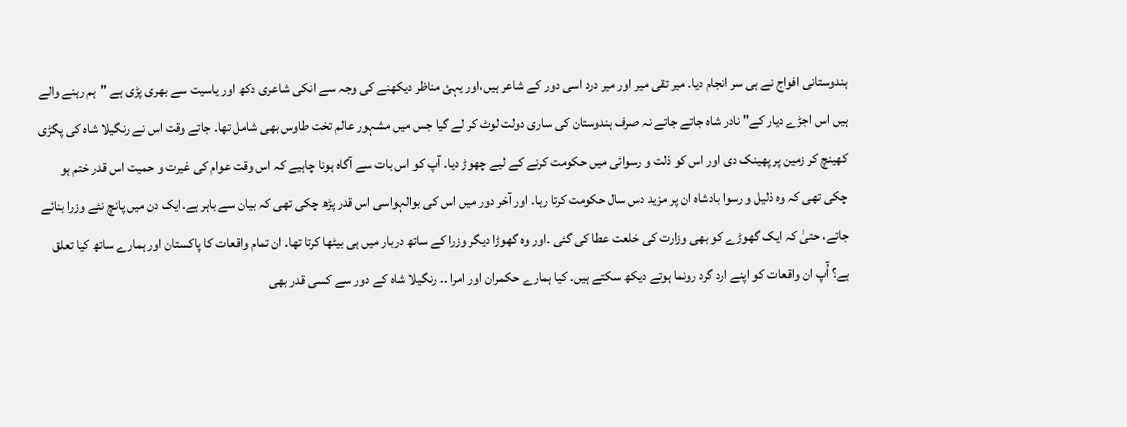ہندوستانی افواج نے ہی سر انجام دیا۔ میر تقی میر اور میر درد اسی دور کے شاعر ہیں،اور یہئ مناظر دیکھنے کی وجہ سے انکی شاعری دکھ اور یاسیت سے بھری پڑی ہے "ہم رہنے والے ہیں اس اجڑے دیار کے" نادر شاہ جاتے جاتے نہ صرف ہندوستان کی ساری دولت لوٹ کر لے گیا جس میں مشہور عالم تخت طاوس بھی شامل تھا۔ جاتے وقت اس نے رنگیلا شاہ کی پگڑی کھینچ کر زمین پر پھینک دی اور اس کو ذلت و رسوائی میں حکومت کرنے کے لیے چھوڑ دیا۔ آپ کو اس بات سے آگاہ ہونا چاہیے کہ اس وقت عوام کی غیرت و حمیت اس قدر ختم ہو چکی تھی کہ وہ ذلیل و رسوا بادشاہ ان پر مزید دس سال حکومت کرتا رہا۔ اور آخر دور میں اس کی بوالہواسی اس قدر پڑھ چکی تھی کہ بیان سے باہر ہے۔ایک دن میں پانچ نئے وزرا بنائے جاتے، حتیٰ کہ ایک گھوڑے کو بھی وزارت کی خلعت عطا کی گئی ۔اور وہ گھوڑا دیگر وزرا کے ساتھ دربار میں ہی بیٹھا کرتا تھا۔ ان تمام واقعات کا پاکستان اور ہمارے ساتھ کیا تعلق ہے؟ آُپ ان واقعات کو اپنے ارد گرد رونما ہوتے دیکھ سکتے ہیں۔ کیا ہمارے حکمران اور امرا ۔۔ رنگیلا شاہ کے دور سے کسی قدر بھی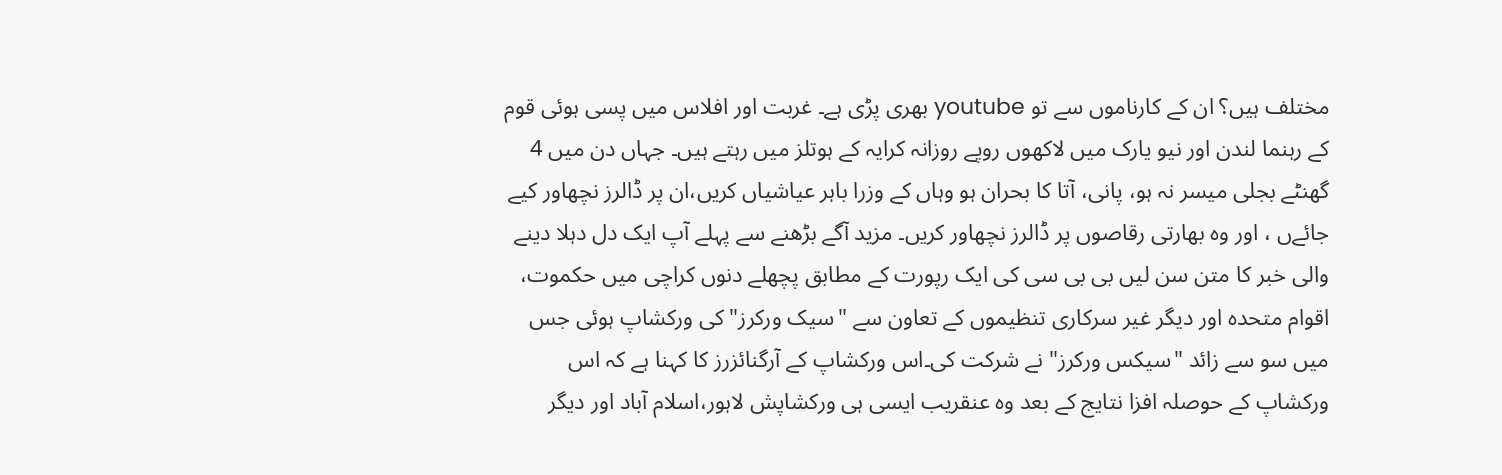مختلف ہیں؟ ان کے کارناموں سے تو youtube بھری پڑی ہے۔ غربت اور افلاس میں پسی ہوئی قوم کے رہنما لندن اور نیو یارک میں لاکھوں روپے روزانہ کرایہ کے ہوتلز میں رہتے ہیں۔ جہاں دن میں 4 گھنٹے بجلی میسر نہ ہو، پانی، آتا کا بحران ہو وہاں کے وزرا باہر عیاشیاں کریں،ان پر ڈالرز نچھاور کیے جائےں ، اور وہ بھارتی رقاصوں پر ڈالرز نچھاور کریں۔ مزید آگے بڑھنے سے پہلے آپ ایک دل دہلا دینے والی خبر کا متن سن لیں بی بی سی کی ایک رپورت کے مطابق پچھلے دنوں کراچی میں حکموت، اقوام متحدہ اور دیگر غیر سرکاری تنظیموں کے تعاون سے "سیک ورکرز" کی ورکشاپ ہوئی جس میں سو سے زائد "سیکس ورکرز" نے شرکت کی۔اس ورکشاپ کے آرگنائزرز کا کہنا ہے کہ اس ورکشاپ کے حوصلہ افزا نتایج کے بعد وہ عنقریب ایسی ہی ورکشاپش لاہور،اسلام آباد اور دیگر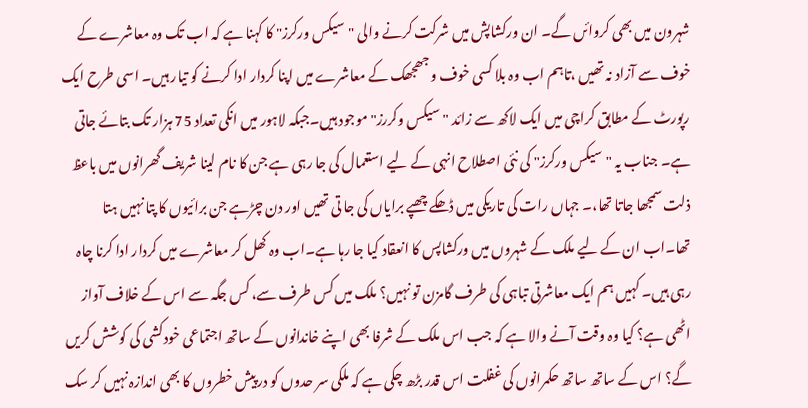شہرون میں بھی کروائں گے۔ ان ورکشاپش میں شرکت کرنے والی "سیکس ورکرز" کا کہنا ہے کہ اب تک وہ معاشرے کے خوف سے آزاد نہ تھیں ،تاہم اب وہ بلا کسی خوف و جھجھک کے معاشرے میں اپنا کردار ادا کرنے کو تیار ہیں۔ اسی طرح ایک رپورٹ کے مطابق کراچی میں ایک لاکھ سے زائد "سیکس وکررز" موجود ہیں۔جبکہ لاہور میں انکی تعداد 75 ہزار تک بتائے جاتی ہے۔ جناب یہ "سیکس ورکرز" کی نئی اصطلاح انہی کے لیے استعمال کی جا رہی ہے جن کا نام لینا شریف گھرانوں میں باعظ ذلت سمجھا جاتا تھا،۔ جہاں رات کی تاریکی میں ڈھکے چھپے برایاں کی جا تی تھیں اور دن چڑہے جن برائیوں کا پتا نہیں ہتا تھا۔اب ان کے لیے ملک کے شہروں میں ورکشاپس کا انعقاد کیا جا رہا ہے۔اب وہ کھل کر معاشرے میں کردار ادا کرنا چاہ رہی ہیں۔ کہیں ہم ایک معاشرتی تباہی کی طرف گامزن تو نہیں؟ ملک میں کس طرف سے، کس جگہ سے اس کے خلاف آواز اٹھی ہے؟ کیا وہ وقت آنے والا ہے کہ جب اس ملک کے شرفا بھی اپنے خاندانوں کے ساتھ اجتماعی خودکشی کی کوشش کریں گے؟ اس کے ساتھ ساتھ حکمرانوں کی غفلت اس قدر بڑھ چکی ہے کہ ملکی سر حدوں کو درپیش خطروں کا بھی اندازہ نہیں کر سک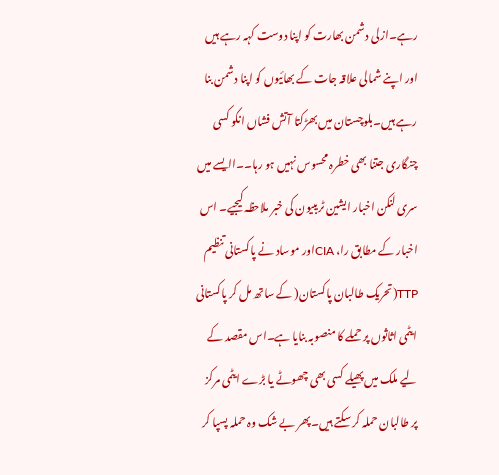رہے۔ازلی دشمن بھارت کو اپنا دوست کہہ رہے ہیں اور اپنے شمالی علاقہ جات کے بھائیوں کو اپنا دشمن بنا رہے ہیں۔بلوچستان میں بھڑکتا آتش فشاں انکو کسی چنگاری جتنا بھی خطرہ محسوس نہیں ہو رہا۔۔اایسے میں سری لنکن اخبار ایشین ٹریبیون کی خبر ملاحظہ کیجیے۔ اس اخبار کے مطابق را، CIAاور موساد نے پاکستانی تنظیم TTP(تحریک طالبان پاکستان( کے ساتھ مل کر پاکستانی ایٹمی اثاثوں پر حملے کا منصوبہ بنایا ہے۔اس مقصد کے لیے ملک میں پھیلے کسی بھی چھوٹے یا بڑے ایٹمی مرکز پر طالبان حملہ کر سکتے ہیں۔پھر بے شک وہ حملہ پسپا کر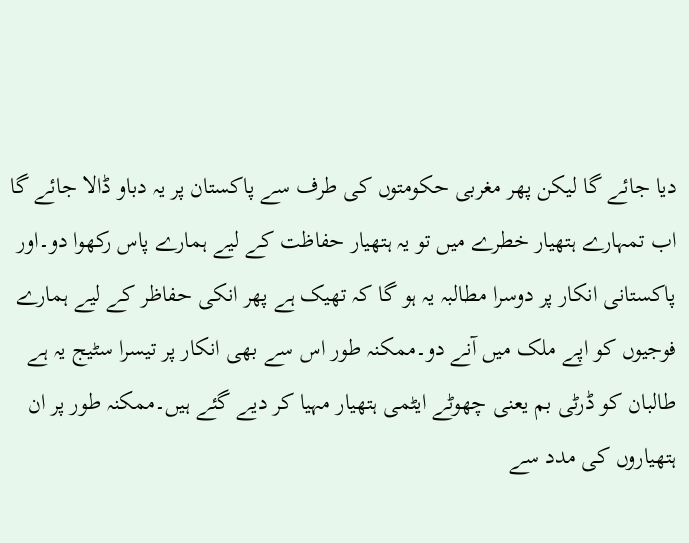دیا جائے گا لیکن پھر مغربی حکومتوں کی طرف سے پاکستان پر یہ دباو ڈالا جائے گا اب تمہارے ہتھیار خطرے میں تو یہ ہتھیار حفاظت کے لیے ہمارے پاس رکھوا دو۔اور پاکستانی انکار پر دوسرا مطالبہ یہ ہو گا کہ تھیک ہے پھر انکی حفاظر کے لیے ہمارے فوجیوں کو اپے ملک میں آنے دو۔ممکنہ طور اس سے بھی انکار پر تیسرا سٹیج یہ ہے طالبان کو ڈرٹی بم یعنی چھوٹے ایٹمی ہتھیار مہیا کر دیے گئے ہیں۔ممکنہ طور پر ان ہتھیاروں کی مدد سے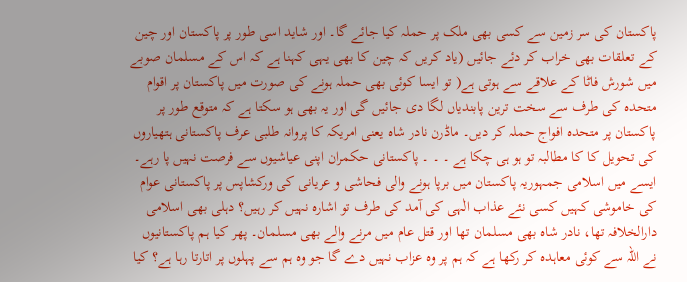پاکستان کی سر زمین سے کسی بھی ملک پر حملہ کیا جائے گا۔ اور شاید اسی طور پر پاکستان اور چین کے تعلقات بھی خراب کر دئے جائیں (یاد کریں کہ چین کا بھی یہی کہنا ہے کہ اس کے مسلمان صوبے میں شورش فاٹا کے علاقے سے ہوتی ہے( تو ایسا کوئی بھی حملہ ہونے کی صورت میں پاکستان پر اقوام متحدہ کی طرف سے سخت ترین پابندیاں لگا دی جائیں گی اور یہ بھی ہو سکتا ہے کہ متوقع طور پر پاکستان پر متحدہ افواج حملہ کر دیں۔ ماڈرن نادر شاہ یعنی امریکہ کا پروانہ طلبی عرف پاکستانی ہتھیاروں کی تحویل کا کا مطالبہ تو ہو ہی چکا ہے ۔ ۔ ۔ پاکستانی حکمران اپنی عیاشیوں سے فرصت نہیں پا رہے۔ ایسے میں اسلامی جمہوریہ پاکستان میں برپا ہونے والی فحاشی و عریانی کی ورکشاپس پر پاکستانی عوام کی خاموشی کہیں کسی نئے عذاب الٰہی کی آمد کی طرف تو اشارہ نہیں کر رہیں؟ دہلی بھی اسلامی دارالخلافہ تھا، نادر شاہ بھی مسلمان تھا اور قتل عام میں مرنے والے بھی مسلمان۔ پھر کیا ہم پاکستانیوں نے اللہ سے کوئی معاہدہ کر رکھا ہے کہ ہم پر وہ عزاب نہیں دے گا جو وہ ہم سے پہلوں پر اتارتا رہا ہے؟ کیا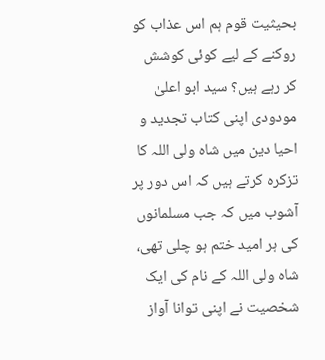بحیثیت قوم ہم اس عذاب کو روکنے کے لیے کوئی کوشش کر رہے ہیں؟ سید ابو اعلیٰ مودودی اپنی کتاب تجدید و احیا دین میں شاہ ولی اللہ کا تزکرہ کرتے ہیں کہ اس دور پر آشوب میں کہ جب مسلمانوں کی ہر امید ختم ہو چلی تھی، شاہ ولی اللہ کے نام کی ایک شخصیت نے اپنی توانا آواز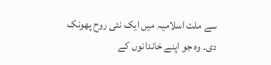سے ملت اسلامیہ میں ایک نئی روح پھونک دی۔ وہ جو اپنے خاندانوں کے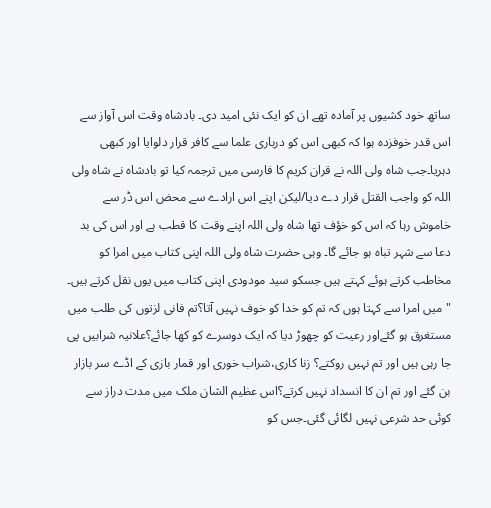ساتھ خود کشیوں پر آمادہ تھے ان کو ایک نئی امید دی۔ بادشاہ وقت اس آواز سے اس قدر خوفزدہ ہوا کہ کبھی اس کو درباری علما سے کافر قرار دلوایا اور کبھی دہریا۔جب شاہ ولی اللہ نے قران کریم کا فارسی میں ترجمہ کیا تو بادشاہ نے شاہ ولی اللہ کو واجب القتل قرار دے دیا/لیکن اپنے اس ارادے سے محض اس ڈر سے خاموش رہا کہ اس کو خؤف تھا شاہ ولی اللہ اپنے وقت کا قطب ہے اور اس کی بد دعا سے شہر تباہ ہو جائے گا۔ وہی حضرت شاہ ولی اللہ اپنی کتاب میں امرا کو مخاطب کرتے ہوئے کہتے ہیں جسکو سید مودودی اپنی کتاب میں یوں نقل کرتے ہیں۔ "میں امرا سے کہتا ہوں کہ تم کو خدا کو خوف نہیں آتا؟تم فانی لزتوں کی طلب میں مستغرق ہو گئےاور رعیت کو چھوڑ دیا کہ ایک دوسرے کو کھا جائے؟علانیہ شرابیں پی جا رہی ہیں اور تم نہیں روکتے؟ زنا کاری،شراب خوری اور قمار بازی کے اڈے سر بازار بن گئے اور تم ان کا انسداد نہیں کرتے؟اس عظیم الشان ملک میں مدت دراز سے کوئی حد شرعی نہیں لگائی گئی۔جس کو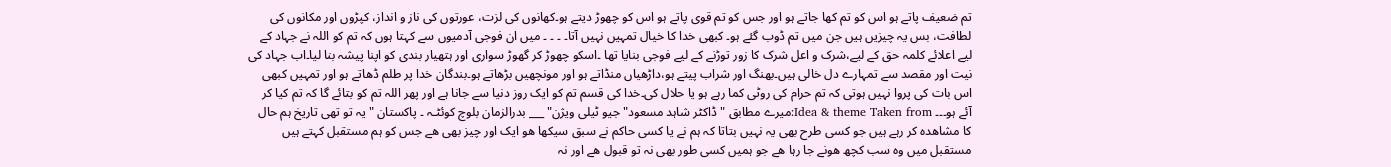تم ضعیف پاتے ہو اس کو تم کھا جاتے ہو اور جس کو تم قوی پاتے ہو اس کو چھوڑ دیتے ہو۔کھانوں کی لزت، عورتوں کی ناز و انداز، کپڑوں اور مکانوں کی لطافت، بس یہ چیزیں ہیں جن میں تم ڈوب گئے ہو۔ کبھی خدا کا خیال تمہیں نہیں آتا۔ ۔ ۔ ۔ میں ان فوجی آدمیوں سے کہتا ہوں کہ تم کو اللہ نے جہاد کے لیے اعلائے کلمہ حق کے لیے،شرک و اعل شرک کا زور توڑنے کے لیے فوجی بنایا تھا ۔اسکو چھوڑ کر گھوڑ سواری اور ہتھیار بندی کو اپنا پیشہ بنا لیا۔اب جہاد کی نیت اور مقصد سے تمہارے دل خالی ہیں۔بھنگ اور شراب پیتے ہو،داڑھیاں منڈاتے ہو اور مونچھیں بڑھاتے ہو۔بندگان خدا پر طلم ڈھاتے ہو اور تمہیں کبھی اس بات کی پروا نہیں ہوتی کہ تم حرام کی روٹی کما رہے ہو یا حلال کی۔خدا کی قسم تم کو ایک روز دنیا سے جانا ہے اور پھر اللہ تم کو بتائے گا کہ تم کیا کر آئے ہو۔۔۔ Idea & theme Taken from:میرے مطابق "ڈاکٹر شاہد مسعود"جیو ٹیلی ویژن" ___ بدرالزمان بلوچ کوئٹـہ ۔ پاکستان " یہ تو تھی تاریخ ہم حال کا مشاھدہ کر رہے ہیں جو کسی طرح بھی یہ نہیں بتاتا کہ ہم نے یا کسی حاکم نے سبق سیکھا ھو ایک اور چیز بھی ھے جس کو ہم مستقبل کہتے ہیں مستقبل میں وہ سب کچھ ھونے جا رہا ھے جو ہمیں کسی طور بھی نہ تو قبول ھے اور نہ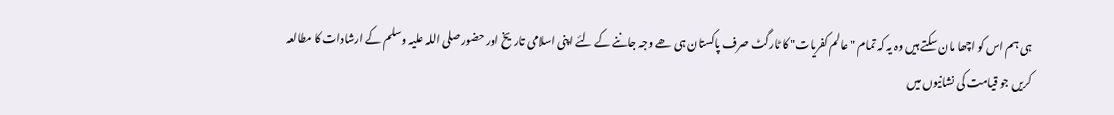ہی ہم اس کو اچھا مان سکتے ہیں وہ یہ کہ تمام " عالم کفریات" کا ٹارگٹ صرف پاکستان ہی ھے وجہ جاننے کے لئے اپنی اسلامی تاریخ اور حضور صلی اللہ علیہ وسلم کے ارشادات کا مطالعہ کریں جو قیامت کی نشانیوں میں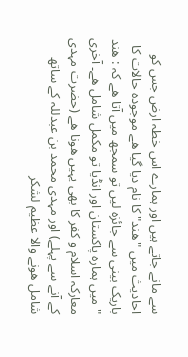سے مانے جاتے ہیں اور ہمارے اس خطہ ارض جس کو احادیث میں "ھند" کا نام دیا گیا ھے موجودہ حالات کا باریک بینی سے جائزہ لیں تو سمجھ میں آتا ھے کہ : ھند " میں ہمارہ پاکستان اور انڈیا تو مکمل شامل ھے۔ آخری معارکہ اسلام و کفر کا بھی یہیں ھونا ھے (حضرت مہدی کے آنے سے پہلے) اور مہدی محمد بن عبدللہ کے ساتھ شامل ھونے والا عظیم لشکر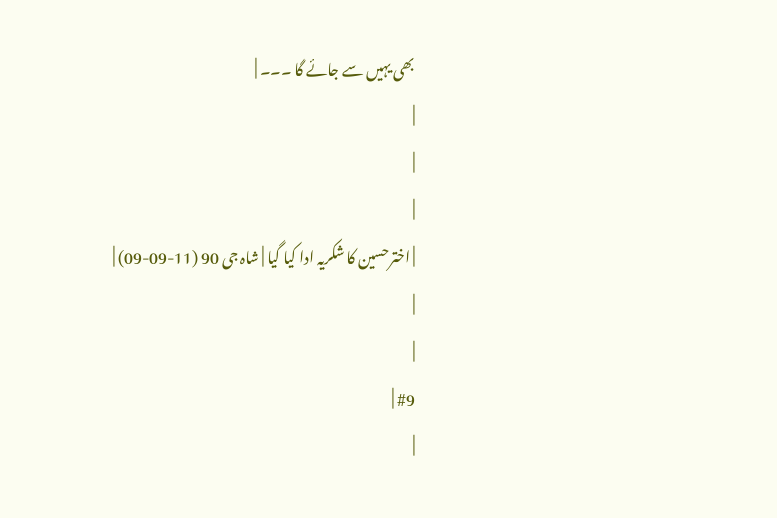بھی یہیں سے جائے گا ۔۔۔ |
|
|
|
| اخترحسین کا شکریہ ادا کیا گیا | شاہ جی 90 (11-09-09) |
|
|
#9 |
|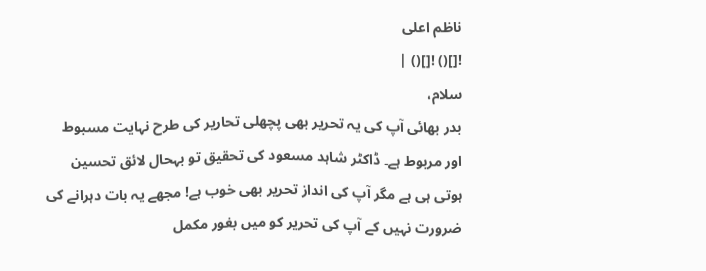ناظم اعلی
![]() ![]() |
سلام،
بدر بھائی آپ کی یہ تحریر بھی پچھلی تحاریر کی طرح نہایت مسبوط اور مربوط ہے۔ ڈاکٹر شاہد مسعود کی تحقیق تو بہحال لائق تحسین ہوتی ہی ہے مگر آپ کی انداز تحریر بھی خوب ہے! مجھے یہ بات دہرانے کی ضرورت نہیں کے آپ کی تحریر کو میں بغور مکمل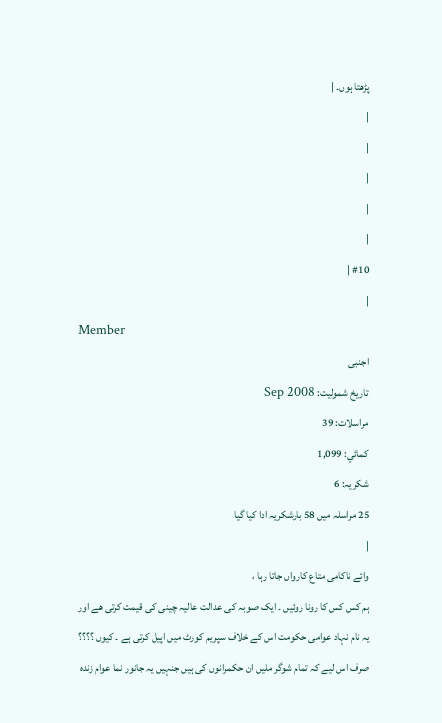پڑھتا ہوں۔ |
|
|
|
|
|
#10 |
|
Member
اجنبی
تاریخ شمولیت: Sep 2008
مراسلات: 39
کمائي: 1,099
شکریہ: 6
25 مراسلہ میں 58 بارشکریہ ادا کیا گیا
|
وائے ناکامی متاع کارواں جاتا رہا ،
ہم کس کس کا رونا روئیں ۔ ایک صوبہ کی عدالت عالیہ چینی کی قیمت کرتی ھے اور یہ نام نہاد عوامی حکومت اس کے خلاف سپریم کورٹ میں اپیل کرتی ہے ۔ کیوں ؟؟؟؟ صرف اس لیے کہ تمام شوگر ملیں ان حکمرانوں کی ہیں جنہیں یہ جانور نما عوام زندہ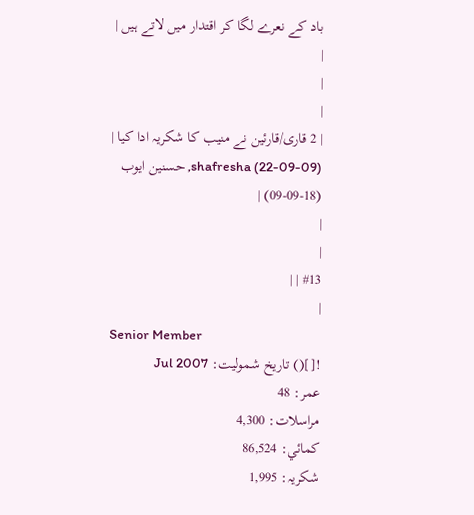باد کے نعرے لگا کر اقتدار میں لاتے ہیں |
|
|
|
| 2 قاری/قارئین نے منیب کا شکریہ ادا کیا | shafresha (22-09-09), حسنین ایوب (18-09-09) |
|
|
#13 | |
|
Senior Member
![]() تاریخ شمولیت: Jul 2007
عمر: 48
مراسلات: 4,300
کمائي: 86,524
شکریہ: 1,995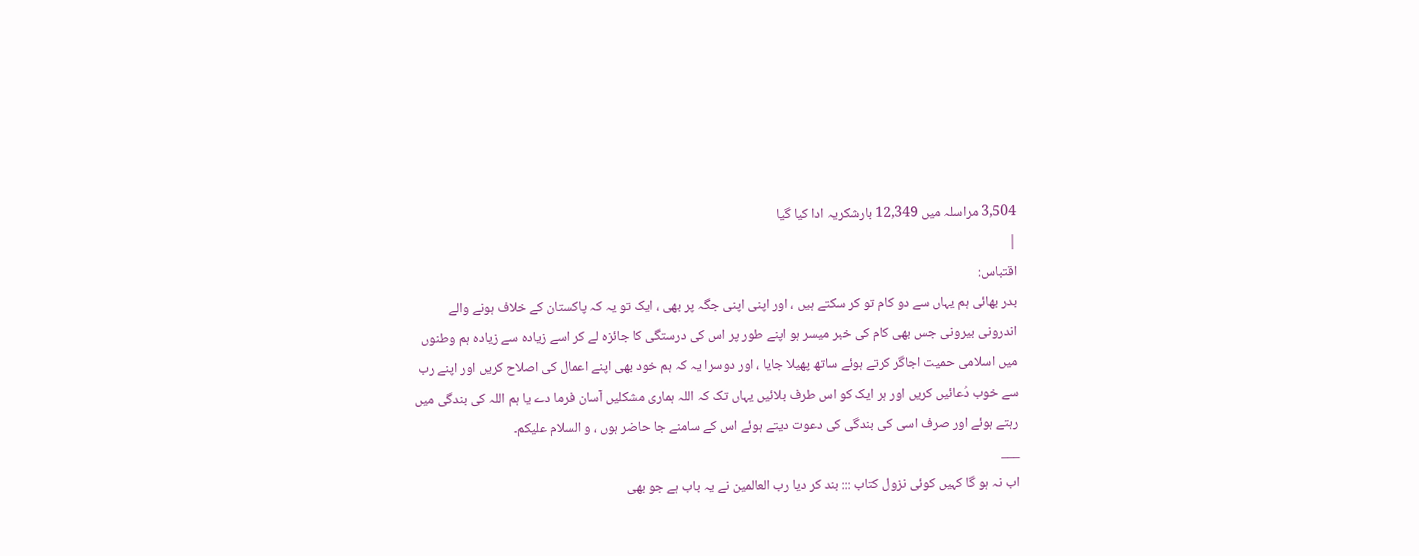3,504 مراسلہ میں 12,349 بارشکریہ ادا کیا گیا
|
اقتباس:
بدر بھائی ہم یہاں سے دو کام تو کر سکتے ہیں ، اور اپنی اپنی جگہ پر بھی ، ایک تو یہ کہ پاکستان کے خلاف ہونے والے اندرونی بیرونی جس بھی کام کی خبر میسر ہو اپنے طور پر اس کی درستگی کا جائزہ لے کر اسے زیادہ سے زیادہ ہم وطنوں میں اسلامی حمیت اجاگر کرتے ہوئے ساتھ پھیلا جایا ، اور دوسرا یہ کہ ہم خود بھی اپنے اعمال کی اصلاح کریں اور اپنے رب سے خوب دُعائیں کریں اور ہر ایک کو اس طرف بلائیں یہاں تک کہ اللہ ہماری مشکلیں آسان فرما دے یا ہم اللہ کی بندگی میں رہتے ہوئے اور صرف اسی کی بندگی کی دعوت دیتے ہوئے اس کے سامنے جا حاضر ہوں ، و السلام علیکم۔
___
اب نہ ہو گا کہیں کوئی نزول کتاب ::: بند کر دیا رب العالمین نے یہ باب ہے جو بھی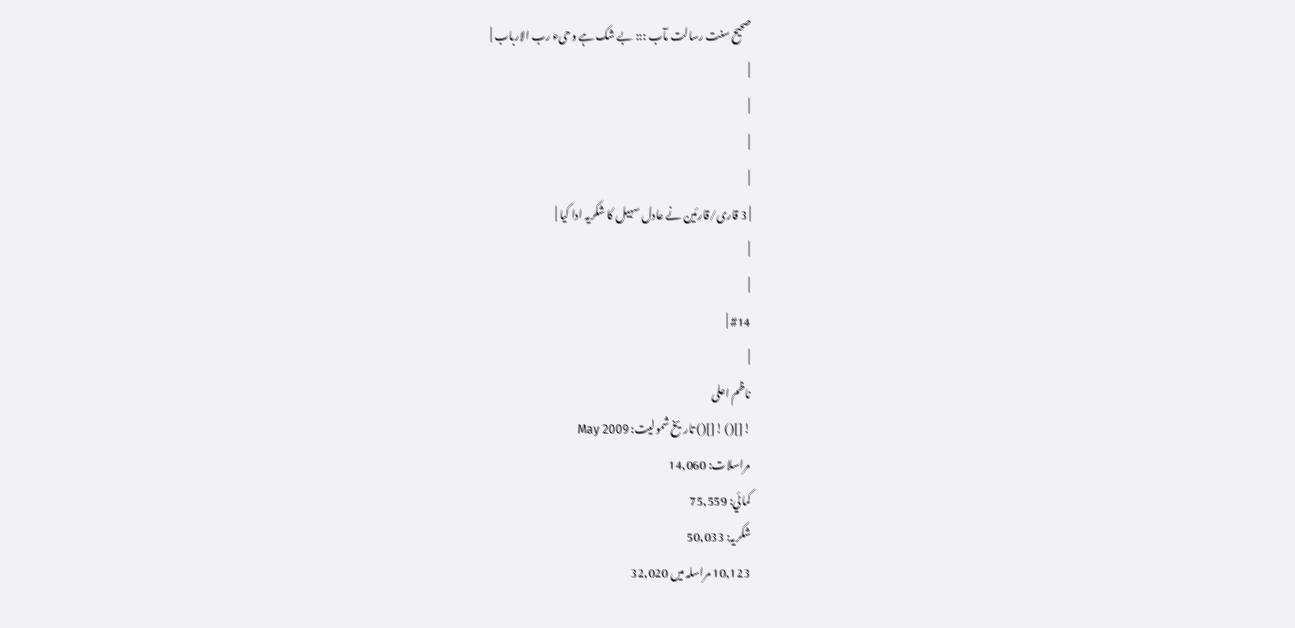صحیح سنت رسالت مآب ::: بے شک ہے وحیء رب الارباب |
|
|
|
|
| 3 قاری/قارئین نے عادل سہیل کا شکریہ ادا کیا |
|
|
#14 |
|
ناظم اعلی
![]() ![]() تاریخ شمولیت: May 2009
مراسلات: 14,060
کمائي: 75,559
شکریہ: 50,033
10,123 مراسلہ میں 32,020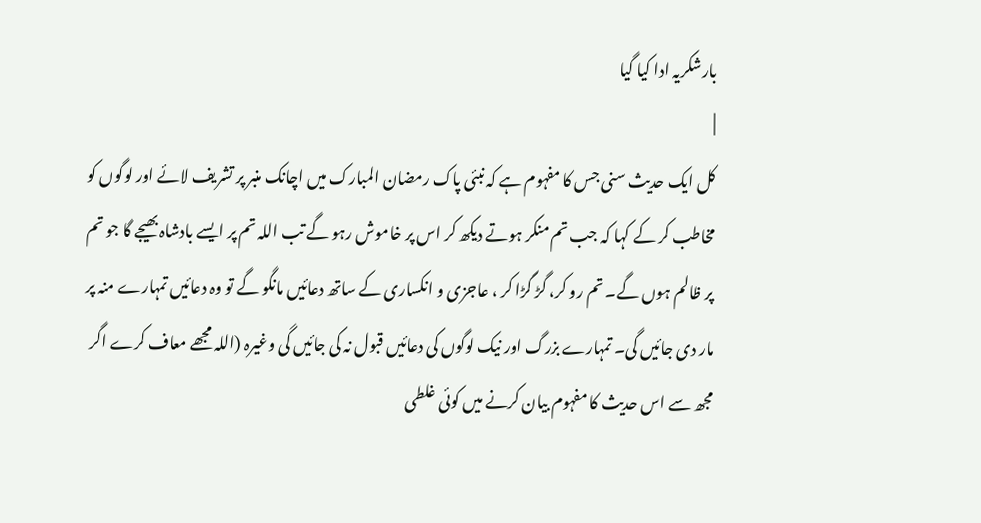بارشکریہ ادا کیا گیا
|
کل ایک حدیث سنی جس کا مفہوم ہے کہ نبئی پاک رمضان المبارک میں اچانک منبر پر تشریف لائے اور لوگوں کو مخاطب کر کے کہا کہ جب تم منکر ہوتے دیکھ کر اس پر خاموش رہو گے تب اللہ تم پر ایسے بادشاہ بھیجے گا جو تم پر ظالم ہوں گے۔ تم رو کر، گڑ گڑا کر ، عاجزی و انکساری کے ساتھ دعائیں مانگو گے تو وہ دعائیں تمہارے منہ پر مار دی جائیں گی۔ تمہارے بزرگ اور نیک لوگوں کی دعائیں قبول نہ کی جائیں گی وغیرہ (اللہ مجھے معاف کرے اگر مجھ سے اس حدیث کا مفہوم بیان کرنے میں کوئی غلطی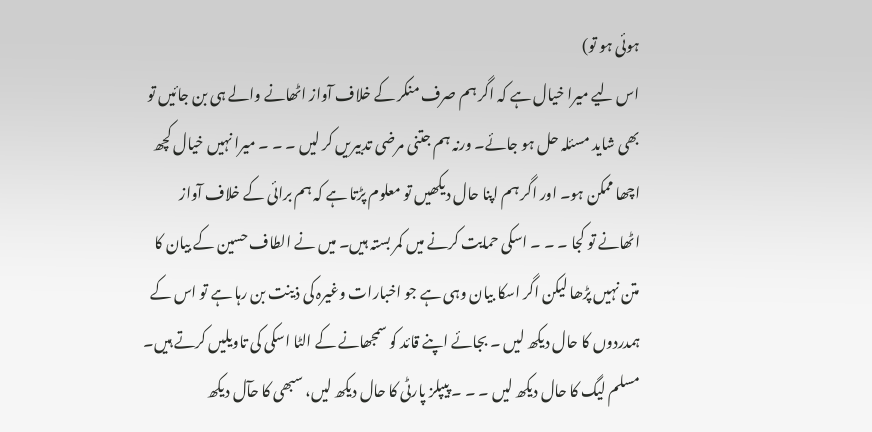ہوئی ہو تو)
اس لیے میرا خیال ہے کہ اگر ہم صرف منکر کے خلاف آواز اٹھانے والے ہی بن جائیں تو بھی شاید مسئلہ حل ہو جائے۔ ورنہ ہم جتنی مرضی تدبیریں کر لیں ۔ ۔ ۔ میرا نہیں خیال کچھ اچھا ممکن ہو۔ اور اگر ہم اپنا حال دیکھیں تو معلوم پڑتا ہے کہ ہم برائی کے خلاف آواز اٹھانے تو کجا ۔ ۔ ۔ اسکی حمایت کرنے میں کمر بستہ ہیں۔ میں نے الطاف حسین کے بیان کا متن نہیں پڑھا لیکن اگر اسکا بیان وہی ہے جو اخبارات وغیرہ کی ذینت بن رہا ہے تو اس کے ہمدردوں کا حال دیکھ لیں ۔ بجائے اپنے قائد کو سمجھانے کے الٹا اسکی کی تاویلیں کرتے ہیں۔ مسلم لیگ کا حال دیکھ لیں ۔ ۔ ۔ پیپلز پارٹی کا حال دیکھ لیں، سبھی کا حآل دیکھ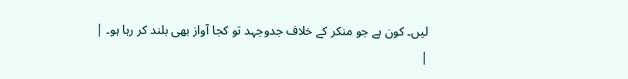لیں۔ کون ہے جو منکر کے خلاف جدوجہد تو کجا آواز بھی بلند کر رہا ہو۔ |
|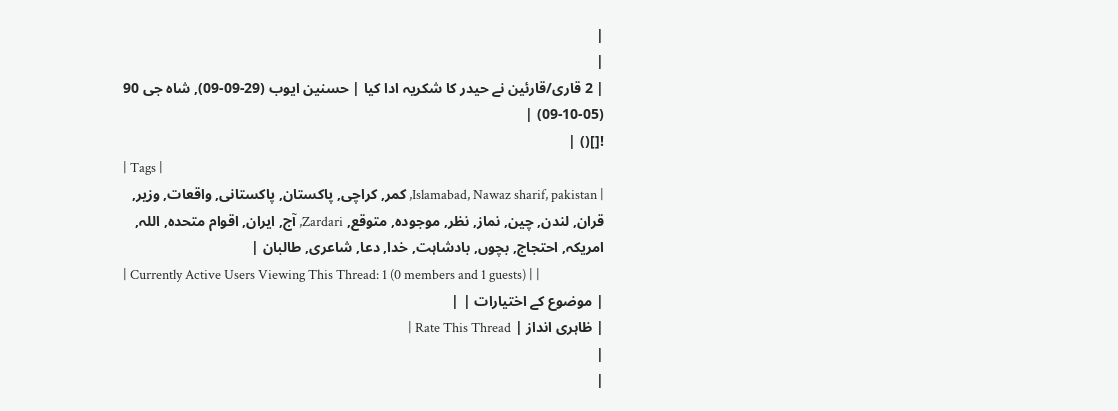|
|
| 2 قاری/قارئین نے حیدر کا شکریہ ادا کیا | حسنین ایوب (29-09-09), شاہ جی 90 (05-10-09) |
![]() |
| Tags |
| Islamabad, Nawaz sharif, pakistan, کمر, کراچی, پاکستان, پاکستانی, واقعات, وزیر, قران, لندن, چین, نماز, نظر, موجودہ, متوقع, Zardari, آج, ایران, اقوام متحدہ, اللہ, امریکہ, احتجاج, بچوں, بادشاہت, خدا, دعا, شاعری, طالبان |
| Currently Active Users Viewing This Thread: 1 (0 members and 1 guests) | |
| موضوع کے اختیارات | |
| ظاہری انداز | Rate This Thread |
|
|